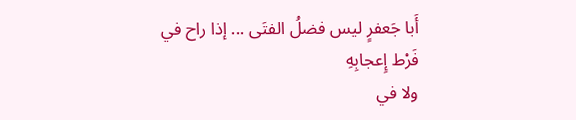أَبا جَعفرٍ ليس فضلُ الفتَى ... إذا راح في فَرْط إِعجابِهِ
ولا في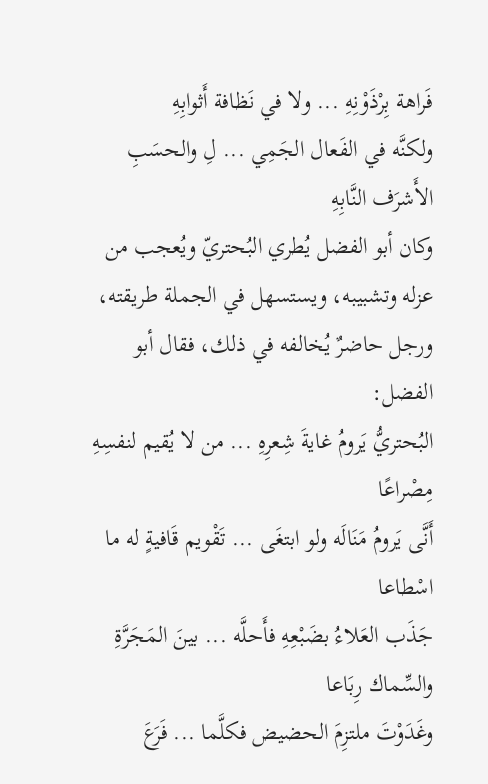فَراهة بِرْذَوْنِهِ ... ولا في نَظافة أَثوابِهِ
ولكنَّه في الفَعال الجَمِي ... لِ والحسَبِ الأَشرَف النَّابِهِ
وكان أبو الفضل يُطري البُحتريّ ويُعجب من عزله وتشبيبه، ويستسهل في الجملة طريقته، ورجل حاضرٌ يُخالفه في ذلك، فقال أبو الفضل:
البُحتريُّ يَرومُ غايةَ شِعرِهِ ... من لا يُقيم لنفسِهِ مِصْراعًا
أَنَّى يَرومُ مَنَالَه ولو ابتغَى ... تَقْويم قَافيةٍ له ما اسْطاعا
جَذَب العَلاءُ بضَبْعِهِ فأَحلَّه ... بينَ المَجَرَّةِ والسِّماك رِبَاعا
وغَدَوْتَ ملتزِمَ الحضيض فكلَّما ... فَرَعَ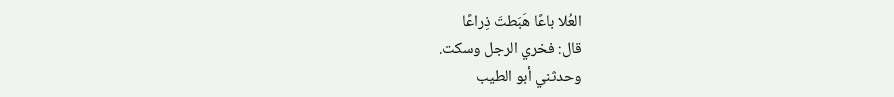العُلا باعًا هَبَطتَ ذِراعًا
قال: فخري الرجل وسكت.
وحدثني أبو الطيب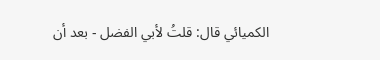الكميائي قال: قلتُ لأبي الفضل - بعد أن